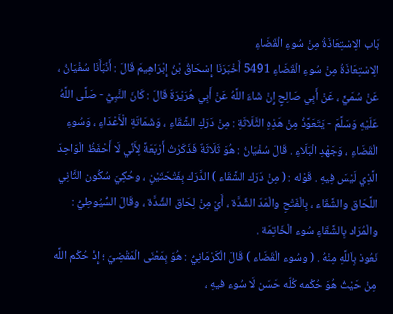بَاب الِاسْتِعَاذَةُ مِنْ سُوءِ الْقَضَاءِ
الِاسْتِعَاذَةُ مِنْ سُوءِ الْقَضَاءِ 5491 أَخْبَرَنَا إِسْحَاقُ بْنُ إِبْرَاهِيمَ قَالَ : أَنْبَأَنَا سُفْيَانُ ، عَنْ سُمَيٍّ ، عَنْ أَبِي صَالِحٍ إِنْ شَاءَ اللَّهُ عَنْ أَبِي هُرَيْرَةَ قَالَ : كَانَ النَّبِيُّ - صَلَّى اللَّهُ عَلَيْهِ وَسَلَّمَ - يَتَعَوَّذُ مِنْ هَذِهِ الثَّلَاثَةِ : مِنْ دَرَكِ الشَّقَاءِ ، وَشَمَاتَةِ الْأَعْدَاءِ ، وَسُوءِ الْقَضَاءِ ، وَجَهْدِ الْبَلَاءِ . قَالَ سُفْيَانُ : هُوَ ثَلَاثَةٌ فَذَكَرْتُ أَرْبَعَةً لِأَنِّي لَا أَحْفَظُ الْوَاحِدَ الَّذِي لَيْسَ فِيهِ . قَوْله : ( مِنْ دَرَك الشَّقَاء ) الدَّرَك بِفَتْحَتَيْنِ ، وحُكِيَ سُكُون الثَّانِي اللَّحَاق والشَّقَاء ، بِالْفَتْحِ والْمَدّ الشِّدَّة ، أَيْ مِنْ لِحَاق الشِّدَّة ، وقَالَ السُّيُوطِيُّ : والْمُرَاد بِالشَّقَاءِ سُوء الْخَاتِمَة .
نَعُوذ بِاَللَّهِ مِنْهُ . ( وسُوء الْقَضَاء ) قَالَ الْكَرْمَانِيُّ : هُوَ بِمَعْنَى الْمَقْضِيّ ؛ إِذْ حُكْم اللَّه مِنْ حَيْثُ هُوَ حُكْمه كُلّه حَسَن لَا سُوء فيهِ ،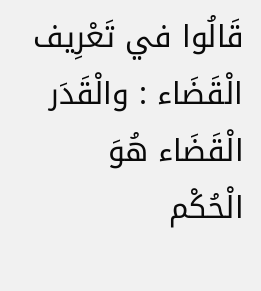قَالُوا في تَعْرِيف الْقَضَاء : والْقَدَر الْقَضَاء هُوَ الْحُكْم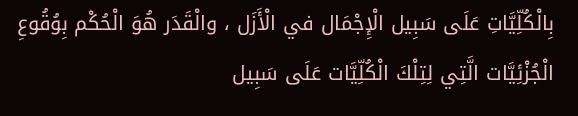بِالْكُلِّيَّاتِ عَلَى سَبِيل الْإِجْمَال في الْأَزَل ، والْقَدَر هُوَ الْحُكْم بِوُقُوعِ الْجُزْئِيَّات الَّتِي لِتِلْكَ الْكُلِّيَّات عَلَى سَبِيل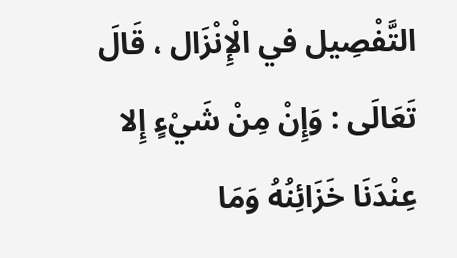التَّفْصِيل في الْإِنْزَال ، قَالَ تَعَالَى : وَإِنْ مِنْ شَيْءٍ إِلا عِنْدَنَا خَزَائِنُهُ وَمَا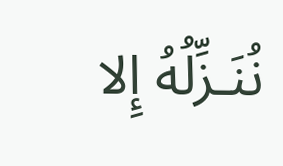نُنَـزِّلُهُ إِلا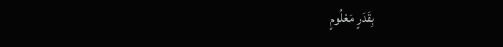بِقَدَرٍ مَعْلُومٍ